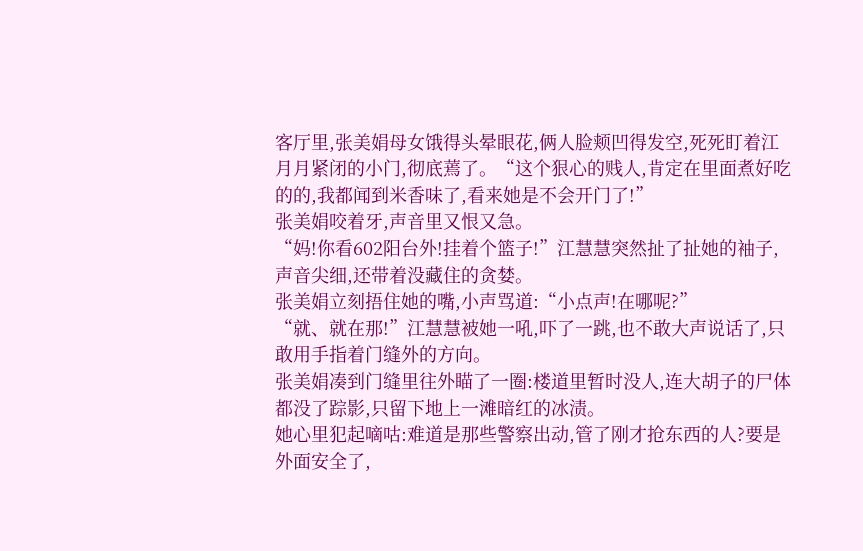客厅里,张美娟母女饿得头晕眼花,俩人脸颊凹得发空,死死盯着江月月紧闭的小门,彻底蔫了。“这个狠心的贱人,肯定在里面煮好吃的的,我都闻到米香味了,看来她是不会开门了!”
张美娟咬着牙,声音里又恨又急。
“妈!你看602阳台外!挂着个篮子!”江慧慧突然扯了扯她的袖子,声音尖细,还带着没藏住的贪婪。
张美娟立刻捂住她的嘴,小声骂道:“小点声!在哪呢?”
“就、就在那!”江慧慧被她一吼,吓了一跳,也不敢大声说话了,只敢用手指着门缝外的方向。
张美娟凑到门缝里往外瞄了一圈:楼道里暂时没人,连大胡子的尸体都没了踪影,只留下地上一滩暗红的冰渍。
她心里犯起嘀咕:难道是那些警察出动,管了刚才抢东西的人?要是外面安全了,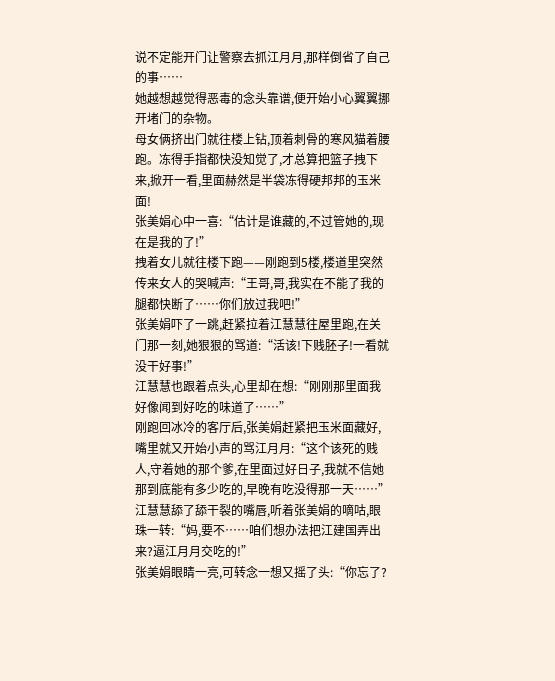说不定能开门让警察去抓江月月,那样倒省了自己的事……
她越想越觉得恶毒的念头靠谱,便开始小心翼翼挪开堵门的杂物。
母女俩挤出门就往楼上钻,顶着刺骨的寒风猫着腰跑。冻得手指都快没知觉了,才总算把篮子拽下来,掀开一看,里面赫然是半袋冻得硬邦邦的玉米面!
张美娟心中一喜:“估计是谁藏的,不过管她的,现在是我的了!”
拽着女儿就往楼下跑——刚跑到5楼,楼道里突然传来女人的哭喊声:“王哥,哥,我实在不能了我的腿都快断了……你们放过我吧!”
张美娟吓了一跳,赶紧拉着江慧慧往屋里跑,在关门那一刻,她狠狠的骂道:“活该!下贱胚子!一看就没干好事!”
江慧慧也跟着点头,心里却在想:“刚刚那里面我好像闻到好吃的味道了……”
刚跑回冰冷的客厅后,张美娟赶紧把玉米面藏好,嘴里就又开始小声的骂江月月:“这个该死的贱人,守着她的那个爹,在里面过好日子,我就不信她那到底能有多少吃的,早晚有吃没得那一天……”
江慧慧舔了舔干裂的嘴唇,听着张美娟的嘀咕,眼珠一转:“妈,要不……咱们想办法把江建国弄出来?逼江月月交吃的!”
张美娟眼睛一亮,可转念一想又摇了头:“你忘了?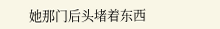她那门后头堵着东西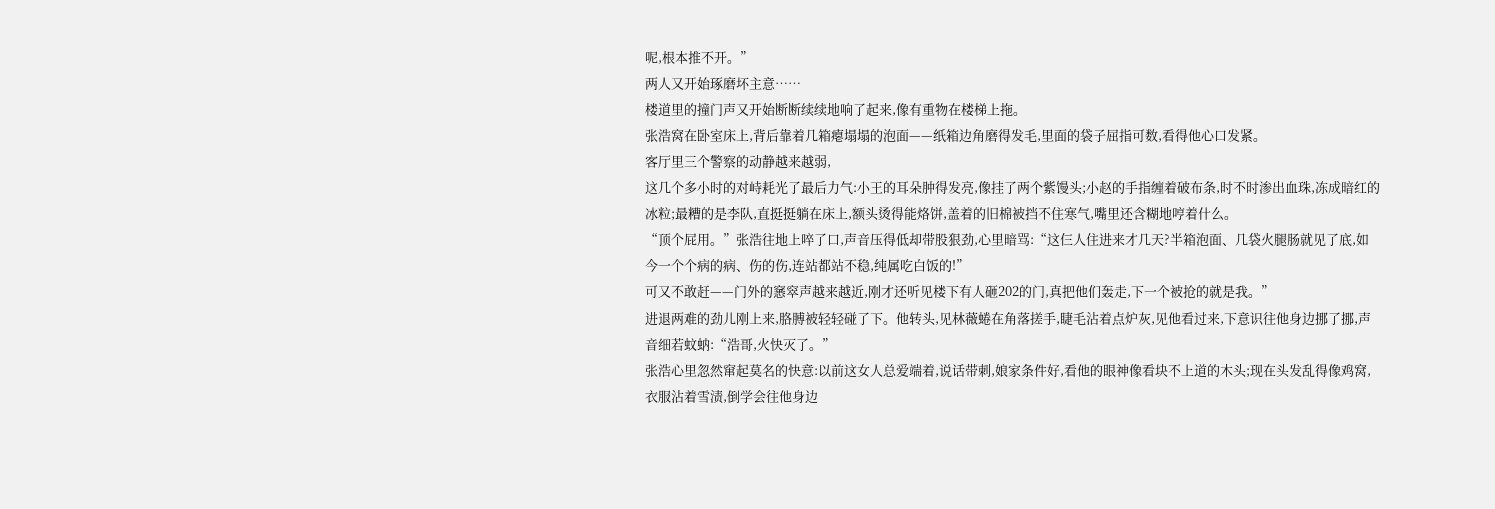呢,根本推不开。”
两人又开始琢磨坏主意……
楼道里的撞门声又开始断断续续地响了起来,像有重物在楼梯上拖。
张浩窝在卧室床上,背后靠着几箱瘪塌塌的泡面——纸箱边角磨得发毛,里面的袋子屈指可数,看得他心口发紧。
客厅里三个警察的动静越来越弱,
这几个多小时的对峙耗光了最后力气:小王的耳朵肿得发亮,像挂了两个紫馒头;小赵的手指缠着破布条,时不时渗出血珠,冻成暗红的冰粒;最糟的是李队,直挺挺躺在床上,额头烫得能烙饼,盖着的旧棉被挡不住寒气,嘴里还含糊地哼着什么。
“顶个屁用。”张浩往地上啐了口,声音压得低却带股狠劲,心里暗骂:“这仨人住进来才几天?半箱泡面、几袋火腿肠就见了底,如今一个个病的病、伤的伤,连站都站不稳,纯属吃白饭的!”
可又不敢赶——门外的窸窣声越来越近,刚才还听见楼下有人砸202的门,真把他们轰走,下一个被抢的就是我。”
进退两难的劲儿刚上来,胳膊被轻轻碰了下。他转头,见林薇蜷在角落搓手,睫毛沾着点炉灰,见他看过来,下意识往他身边挪了挪,声音细若蚊蚋:“浩哥,火快灭了。”
张浩心里忽然窜起莫名的快意:以前这女人总爱端着,说话带刺,娘家条件好,看他的眼神像看块不上道的木头;现在头发乱得像鸡窝,衣服沾着雪渍,倒学会往他身边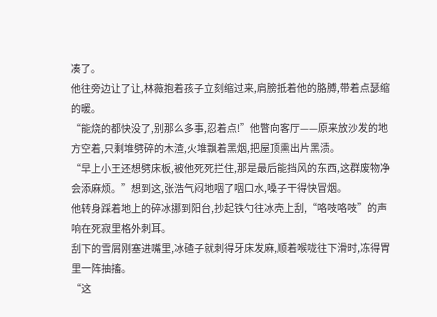凑了。
他往旁边让了让,林薇抱着孩子立刻缩过来,肩膀抵着他的胳膊,带着点瑟缩的暖。
“能烧的都快没了,别那么多事,忍着点!”他瞥向客厅——原来放沙发的地方空着,只剩堆劈碎的木渣,火堆飘着黑烟,把屋顶熏出片黑渍。
“早上小王还想劈床板,被他死死拦住,那是最后能挡风的东西,这群废物净会添麻烦。”想到这,张浩气闷地咽了咽口水,嗓子干得快冒烟。
他转身踩着地上的碎冰挪到阳台,抄起铁勺往冰壳上刮,“咯吱咯吱”的声响在死寂里格外刺耳。
刮下的雪屑刚塞进嘴里,冰碴子就刺得牙床发麻,顺着喉咙往下滑时,冻得胃里一阵抽搐。
“这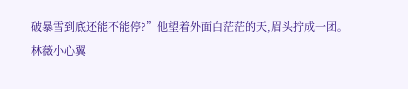破暴雪到底还能不能停?”他望着外面白茫茫的天,眉头拧成一团。
林薇小心翼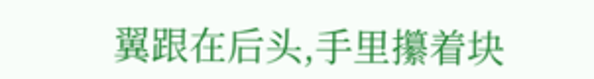翼跟在后头,手里攥着块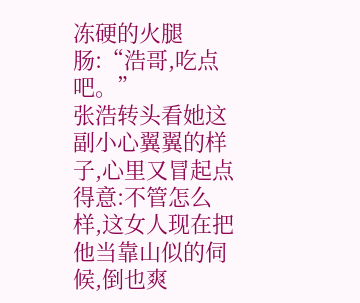冻硬的火腿肠:“浩哥,吃点吧。”
张浩转头看她这副小心翼翼的样子,心里又冒起点得意:不管怎么样,这女人现在把他当靠山似的伺候,倒也爽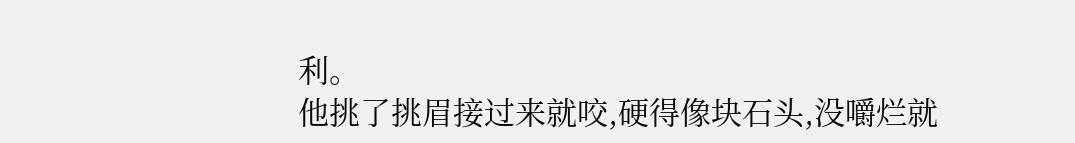利。
他挑了挑眉接过来就咬,硬得像块石头,没嚼烂就